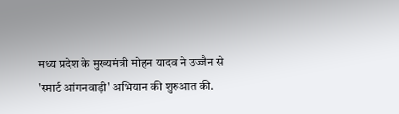मध्य प्रदेश के मुख्यमंत्री मोहन यादव ने उज्जैन से 'स्मार्ट आंगनवाड़ी' अभियान की शुरुआत की.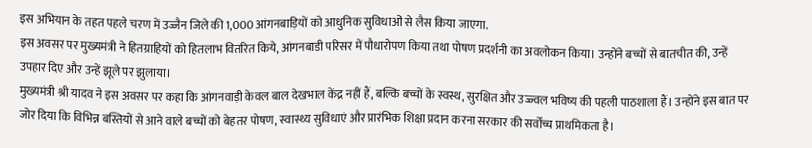इस अभियान के तहत पहले चरण में उज्जैन जिले की 1,000 आंगनबाड़ियों को आधुनिक सुविधाओं से लैस किया जाएगा.
इस अवसर पर मुख्यमंत्री ने हितग्राहियों को हितलाभ वितरित किये, आंगनबाडी परिसर में पौधारोपण किया तथा पोषण प्रदर्शनी का अवलोकन किया। उन्होंने बच्चों से बातचीत की, उन्हें उपहार दिए और उन्हें झूले पर झुलाया।
मुख्यमंत्री श्री यादव ने इस अवसर पर कहा कि आंगनवाड़ी केवल बाल देखभाल केंद्र नहीं हैं, बल्कि बच्चों के स्वस्थ, सुरक्षित और उज्ज्वल भविष्य की पहली पाठशाला हैं। उन्होंने इस बात पर जोर दिया कि विभिन्न बस्तियों से आने वाले बच्चों को बेहतर पोषण, स्वास्थ्य सुविधाएं और प्रारंभिक शिक्षा प्रदान करना सरकार की सर्वोच्च प्राथमिकता है।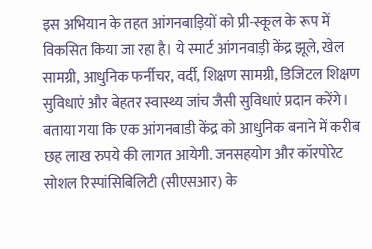इस अभियान के तहत आंगनबाड़ियों को प्री-स्कूल के रूप में विकसित किया जा रहा है। ये स्मार्ट आंगनवाड़ी केंद्र झूले, खेल सामग्री, आधुनिक फर्नीचर, वर्दी, शिक्षण सामग्री, डिजिटल शिक्षण सुविधाएं और बेहतर स्वास्थ्य जांच जैसी सुविधाएं प्रदान करेंगे।
बताया गया कि एक आंगनबाडी केंद्र को आधुनिक बनाने में करीब छह लाख रुपये की लागत आयेगी. जनसहयोग और कॉरपोरेट सोशल रिस्पांसिबिलिटी (सीएसआर) के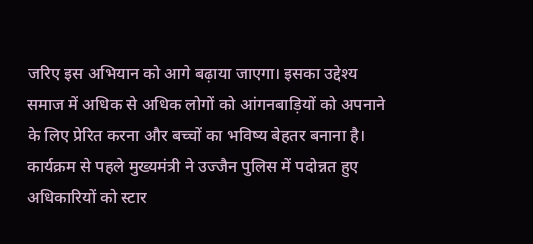जरिए इस अभियान को आगे बढ़ाया जाएगा। इसका उद्देश्य समाज में अधिक से अधिक लोगों को आंगनबाड़ियों को अपनाने के लिए प्रेरित करना और बच्चों का भविष्य बेहतर बनाना है।
कार्यक्रम से पहले मुख्यमंत्री ने उज्जैन पुलिस में पदोन्नत हुए अधिकारियों को स्टार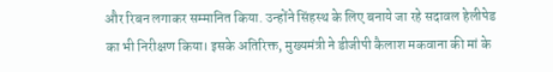और रिबन लगाकर सम्मानित किया. उन्होंने सिंहस्थ के लिए बनाये जा रहे सदावल हेलीपेड का भी निरीक्षण किया। इसके अतिरिक्त, मुख्यमंत्री ने डीजीपी कैलाश मकवाना की मां के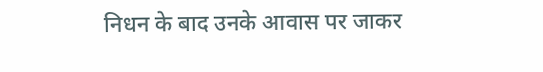निधन के बाद उनके आवास पर जाकर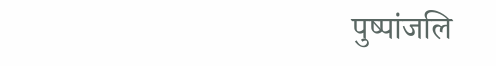पुष्पांजलि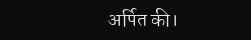अर्पित की।